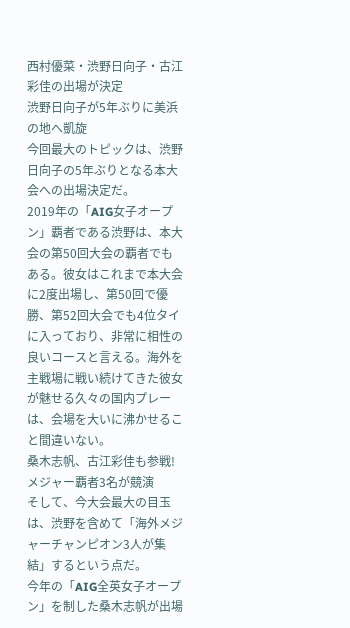西村優菜・渋野日向子・古江彩佳の出場が決定
渋野日向子が5年ぶりに美浜の地へ凱旋
今回最大のトピックは、渋野日向子の5年ぶりとなる本大会への出場決定だ。
2019年の「AIG女子オープン」覇者である渋野は、本大会の第50回大会の覇者でもある。彼女はこれまで本大会に2度出場し、第50回で優勝、第52回大会でも4位タイに入っており、非常に相性の良いコースと言える。海外を主戦場に戦い続けてきた彼女が魅せる久々の国内プレーは、会場を大いに沸かせること間違いない。
桑木志帆、古江彩佳も参戦!メジャー覇者3名が競演
そして、今大会最大の目玉は、渋野を含めて「海外メジャーチャンピオン3人が集結」するという点だ。
今年の「AIG全英女子オープン」を制した桑木志帆が出場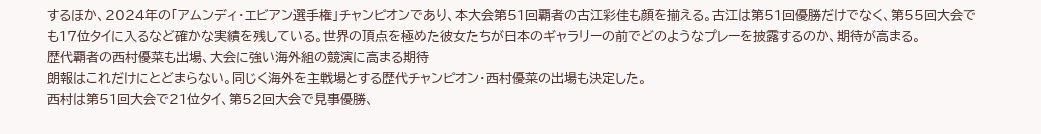するほか、2024年の「アムンディ・エビアン選手権」チャンピオンであり、本大会第51回覇者の古江彩佳も顔を揃える。古江は第51回優勝だけでなく、第55回大会でも17位タイに入るなど確かな実績を残している。世界の頂点を極めた彼女たちが日本のギャラリーの前でどのようなプレーを披露するのか、期待が高まる。
歴代覇者の西村優菜も出場、大会に強い海外組の競演に高まる期待
朗報はこれだけにとどまらない。同じく海外を主戦場とする歴代チャンピオン・西村優菜の出場も決定した。
西村は第51回大会で21位タイ、第52回大会で見事優勝、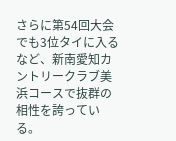さらに第54回大会でも3位タイに入るなど、新南愛知カントリークラブ美浜コースで抜群の相性を誇っている。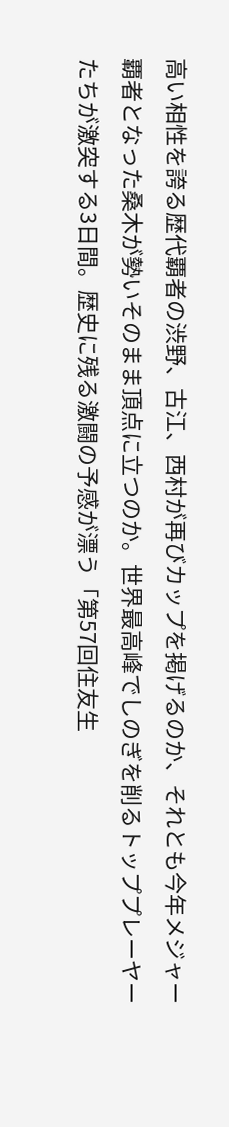高い相性を誇る歴代覇者の渋野、古江、西村が再びカップを掲げるのか、それとも今年メジャー覇者となった桑木が勢いそのまま頂点に立つのか。世界最高峰でしのぎを削るトッププレーヤーたちが激突する3日間。歴史に残る激闘の予感が漂う「第57回住友生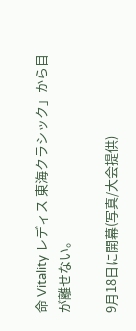命 Vitality レディス 東海クラシック」から目が離せない。

9月18日に開幕(写真/大会提供)